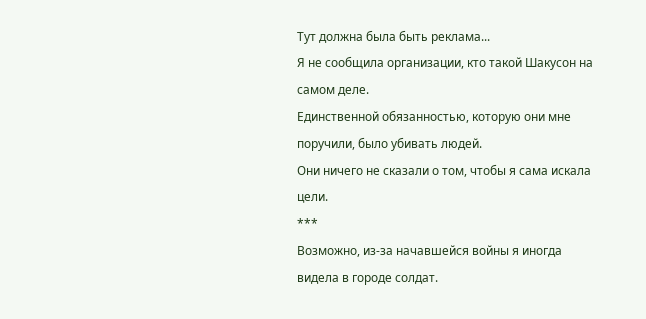Тут должна была быть реклама...
Я не сообщила организации, кто такой Шакусон на самом деле.
Единственной обязанностью, которую они мне поручили, было убивать людей.
Они ничего не сказали о том, чтобы я сама искала цели.
***
Возможно, из-за начавшейся войны я иногда видела в городе солдат.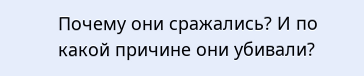Почему они сражались? И по какой причине они убивали?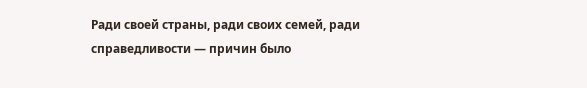Ради своей страны, ради своих семей, ради справедливости — причин было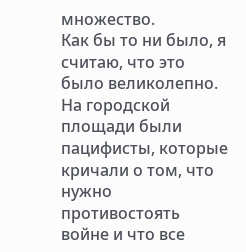множество.
Как бы то ни было, я считаю, что это было великолепно.
На городской площади были пацифисты, которые кричали о том, что нужно противостоять войне и что все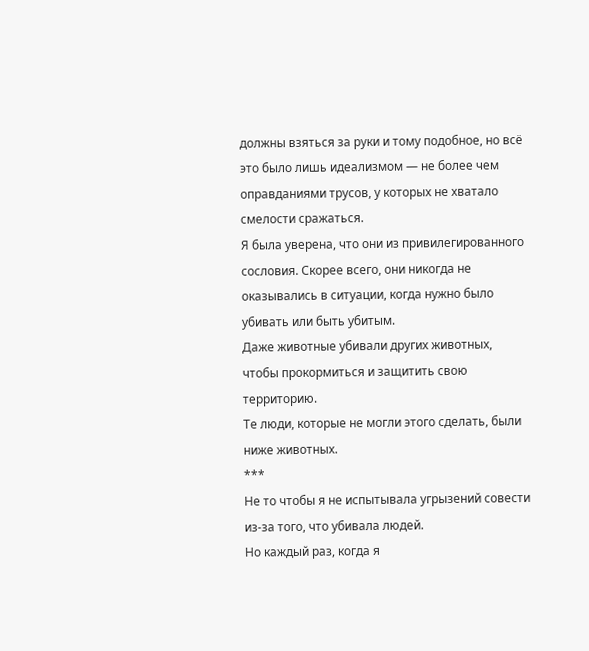должны взяться за руки и тому подобное, но всё это было лишь идеализмом — не более чем оправданиями трусов, у которых не хватало смелости сражаться.
Я была уверена, что они из привилегированного сословия. Скорее всего, они никогда не оказывались в ситуации, когда нужно было убивать или быть убитым.
Даже животные убивали других животных, чтобы прокормиться и защитить свою территорию.
Те люди, которые не могли этого сделать, были ниже животных.
***
Не то чтобы я не испытывала угрызений совести из-за того, что убивала людей.
Но каждый раз, когда я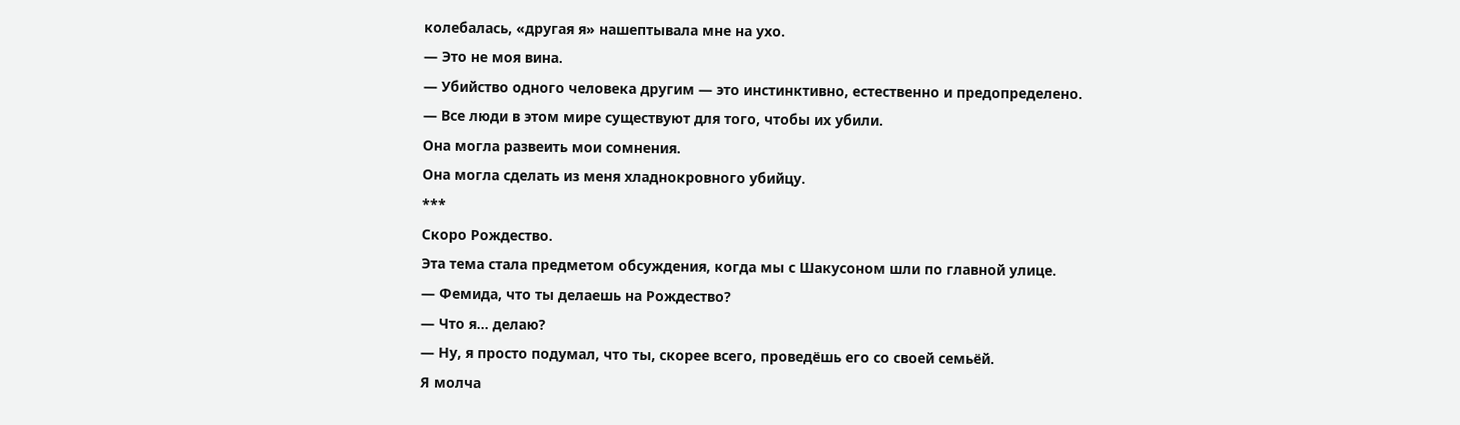колебалась, «другая я» нашептывала мне на ухо.
— Это не моя вина.
— Убийство одного человека другим — это инстинктивно, естественно и предопределено.
— Все люди в этом мире существуют для того, чтобы их убили.
Она могла развеить мои сомнения.
Она могла сделать из меня хладнокровного убийцу.
***
Скоро Рождество.
Эта тема стала предметом обсуждения, когда мы с Шакусоном шли по главной улице.
— Фемида, что ты делаешь на Рождество?
— Что я... делаю?
— Ну, я просто подумал, что ты, скорее всего, проведёшь его со своей семьёй.
Я молча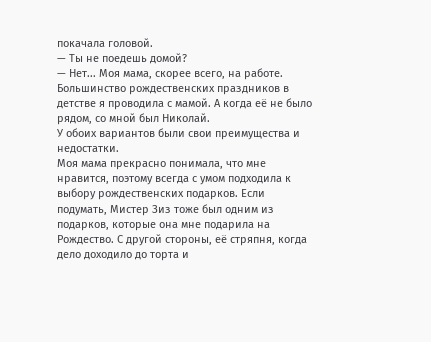покачала головой.
— Ты не поедешь домой?
— Нет... Моя мама, скорее всего, на работе.
Большинство рождественских праздников в детстве я проводила с мамой. А когда её не было рядом, со мной был Николай.
У обоих вариантов были свои преимущества и недостатки.
Моя мама прекрасно понимала, что мне нравится, поэтому всегда с умом подходила к выбору рождественских подарков. Если подумать, Мистер Зиз тоже был одним из подарков, которые она мне подарила на Рождество. С другой стороны, её стряпня, когда дело доходило до торта и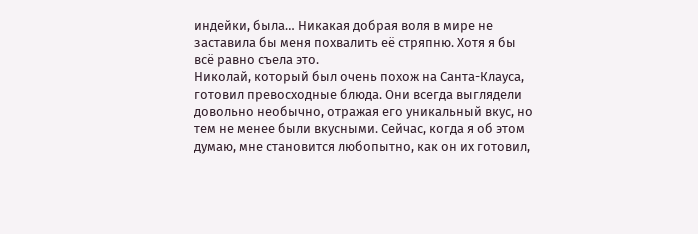индейки, была… Никакая добрая воля в мире не заставила бы меня похвалить её стряпню. Хотя я бы всё равно съела это.
Николай, который был очень похож на Санта-Клауса, готовил превосходные блюда. Они всегда выглядели довольно необычно, отражая его уникальный вкус, но тем не менее были вкусными. Сейчас, когда я об этом думаю, мне становится любопытно, как он их готовил,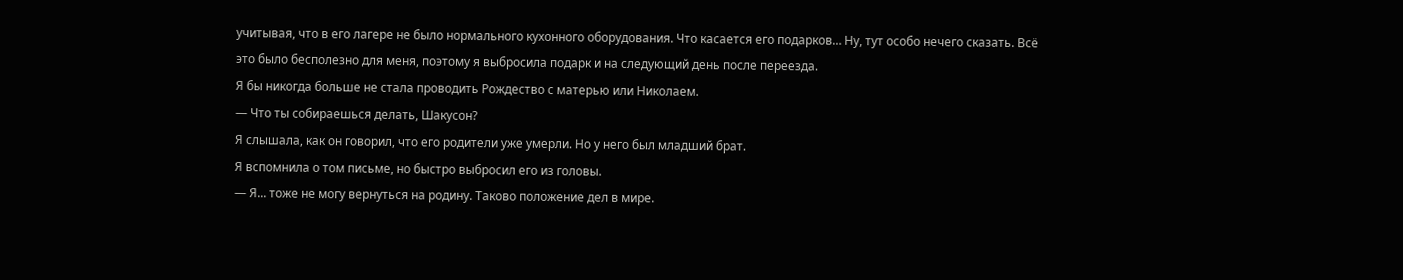учитывая, что в его лагере не было нормального кухонного оборудования. Что касается его подарков… Ну, тут особо нечего сказать. Всё это было бесполезно для меня, поэтому я выбросила подарк и на следующий день после переезда.
Я бы никогда больше не стала проводить Рождество с матерью или Николаем.
— Что ты собираешься делать, Шакусон?
Я слышала, как он говорил, что его родители уже умерли. Но у него был младший брат.
Я вспомнила о том письме, но быстро выбросил его из головы.
— Я... тоже не могу вернуться на родину. Таково положение дел в мире.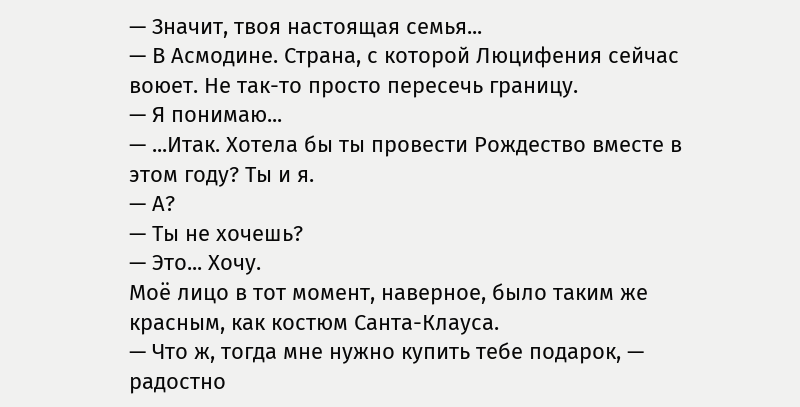— Значит, твоя настоящая семья...
— В Асмодине. Страна, с которой Люцифения сейчас воюет. Не так-то просто пересечь границу.
— Я понимаю...
— ...Итак. Хотела бы ты провести Рождество вместе в этом году? Ты и я.
— А?
— Ты не хочешь?
— Это... Хочу.
Моё лицо в тот момент, наверное, было таким же красным, как костюм Санта-Клауса.
— Что ж, тогда мне нужно купить тебе подарок, — радостно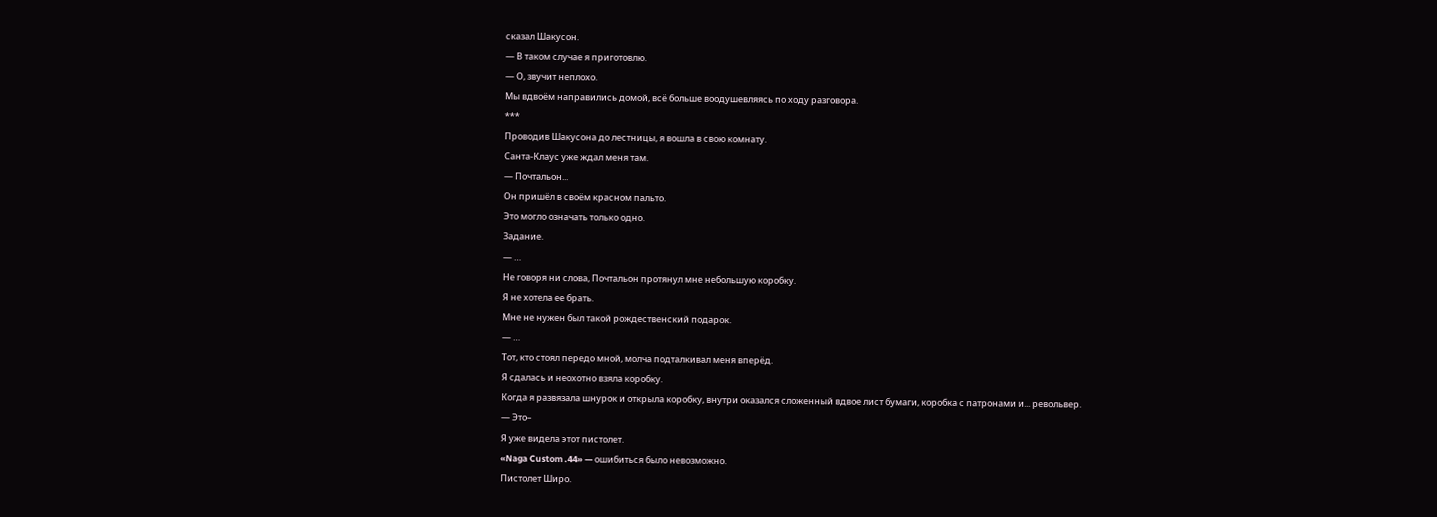сказал Шакусон.
— В таком случае я приготовлю.
— О, звучит неплохо.
Мы вдвоём направились домой, всё больше воодушевляясь по ходу разговора.
***
Проводив Шакусона до лестницы, я вошла в свою комнату.
Санта-Клаус уже ждал меня там.
— Почтальон...
Он пришёл в своём красном пальто.
Это могло означать только одно.
Задание.
— …
Не говоря ни слова, Почтальон протянул мне небольшую коробку.
Я не хотела ее брать.
Мне не нужен был такой рождественский подарок.
— …
Тот, кто стоял передо мной, молча подталкивал меня вперёд.
Я сдалась и неохотно взяла коробку.
Когда я развязала шнурок и открыла коробку, внутри оказался сложенный вдвое лист бумаги, коробка с патронами и... револьвер.
— Это–
Я уже видела этот пистолет.
«Naga Custom .44» — ошибиться было невозможно.
Пистолет Широ.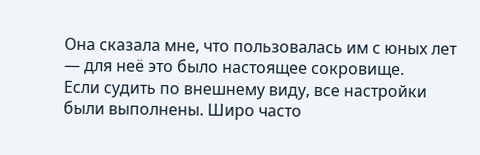Она сказала мне, что пользовалась им с юных лет — для неё это было настоящее сокровище.
Если судить по внешнему виду, все настройки были выполнены. Широ часто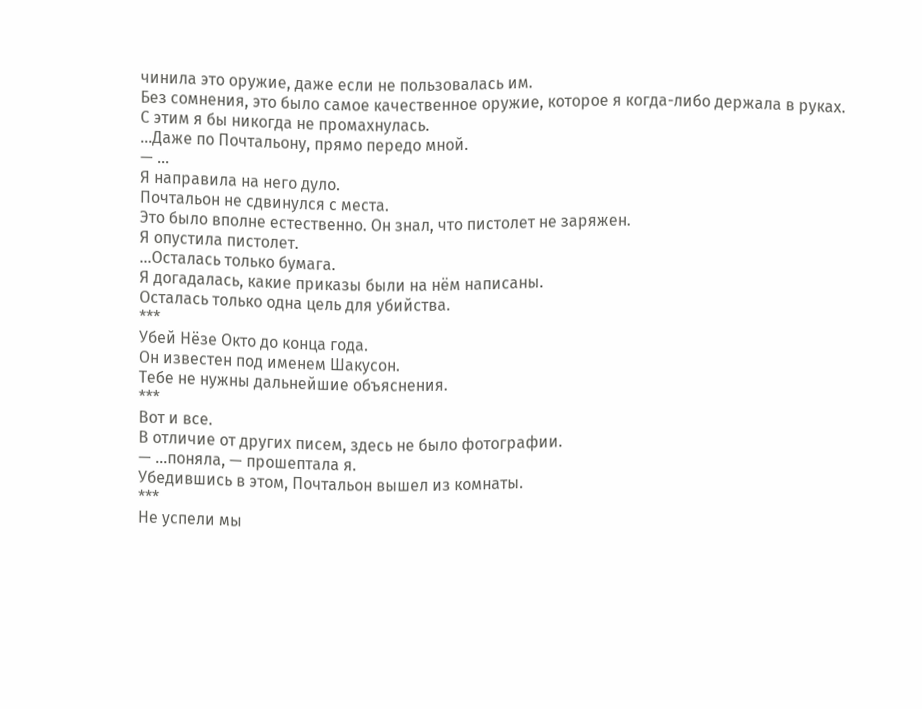чинила это оружие, даже если не пользовалась им.
Без сомнения, это было самое качественное оружие, которое я когда-либо держала в руках.
С этим я бы никогда не промахнулась.
...Даже по Почтальону, прямо передо мной.
— …
Я направила на него дуло.
Почтальон не сдвинулся с места.
Это было вполне естественно. Он знал, что пистолет не заряжен.
Я опустила пистолет.
...Осталась только бумага.
Я догадалась, какие приказы были на нём написаны.
Осталась только одна цель для убийства.
***
Убей Нёзе Окто до конца года.
Он известен под именем Шакусон.
Тебе не нужны дальнейшие объяснения.
***
Вот и все.
В отличие от других писем, здесь не было фотографии.
— ...поняла, — прошептала я.
Убедившись в этом, Почтальон вышел из комнаты.
***
Не успели мы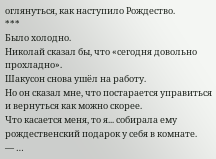оглянуться, как наступило Рождество.
***
Было холодно.
Николай сказал бы, что «сегодня довольно прохладно».
Шакусон снова ушёл на работу.
Но он сказал мне, что постарается управиться и вернуться как можно скорее.
Что касается меня, то я... собирала ему рождественский подарок у себя в комнате.
— …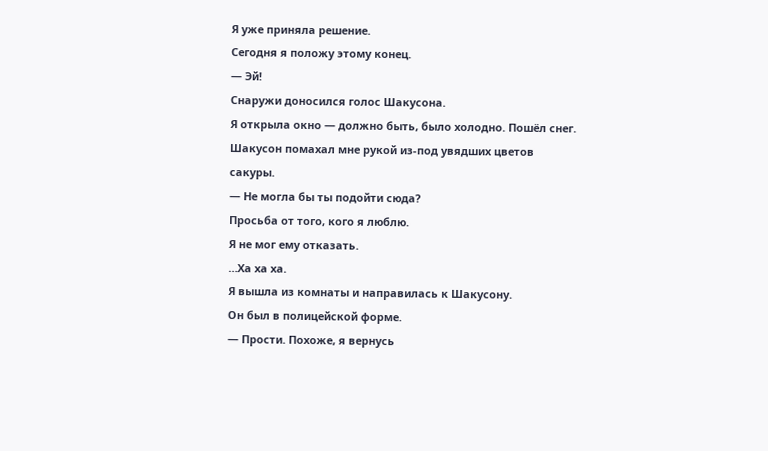Я уже приняла решение.
Сегодня я положу этому конец.
— Эй!
Снаружи доносился голос Шакусона.
Я открыла окно — должно быть, было холодно. Пошёл снег.
Шакусон помахал мне рукой из-под увядших цветов сакуры.
— Не могла бы ты подойти сюда?
Просьба от того, кого я люблю.
Я не мог ему отказать.
…Ха хa хa.
Я вышла из комнаты и направилась к Шакусону.
Он был в полицейской форме.
— Прости. Похоже, я вернусь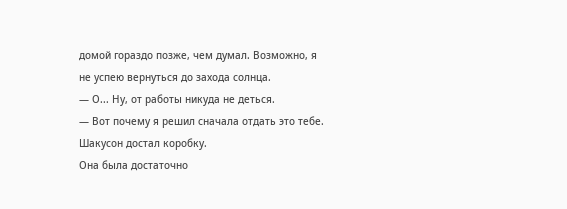домой гораздо позже, чем думал. Возможно, я не успею вернуться до захода солнца.
— О... Ну, от работы никуда не деться.
— Вот почему я решил сначала отдать это тебе.
Шакусон достал коробку.
Она была достаточно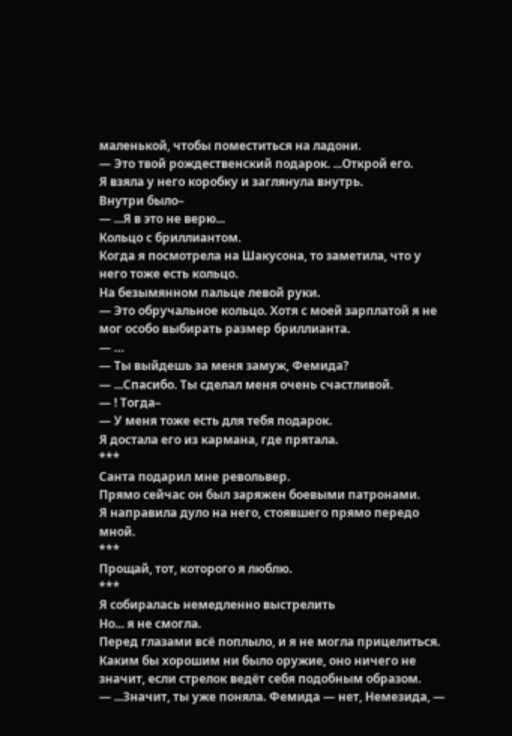маленькой, чтобы поместиться на ладони.
— Это твой рождественский подарок. ...Открой его.
Я взяла у него коробку и заглянула внутрь.
Внутри было–
— ...Я в это не верю...
Кольцо с бриллиантом.
Когда я посмотрела на Шакусона, то заметила, что у него тоже есть кольцо.
На безымянном пальце левой руки.
— Это обручальное кольцо. Хотя с моей зарплатой я не мог особо выбирать размер бриллианта.
— …
— Ты выйдешь за меня замуж, Фемида?
— ...Спасибо. Ты сделал меня очень счастливой.
— ! Тогда–
— У меня тоже есть для тебя подарок.
Я достала его из кармана, где прятала.
***
Санта подарил мне револьвер.
Прямо сейчас он был заряжен боевыми патронами.
Я направила дуло на него, стоявшего прямо передо мной.
***
Прощай, тот, которого я люблю.
***
Я собиралась немедленно выстрелить
Но... я не смогла.
Перед глазами всё поплыло, и я не могла прицелиться.
Каким бы хорошим ни было оружие, оно ничего не значит, если стрелок ведёт себя подобным образом.
— ...Значит, ты уже поняла. Фемида — нет, Немезида, —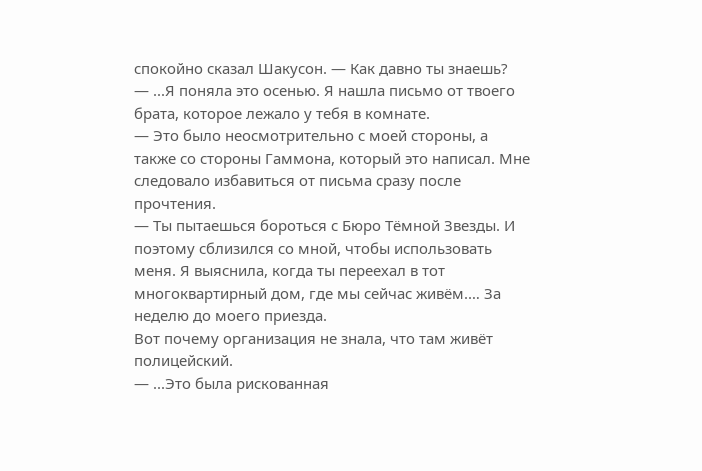спокойно сказал Шакусон. — Как давно ты знаешь?
— ...Я поняла это осенью. Я нашла письмо от твоего брата, которое лежало у тебя в комнате.
— Это было неосмотрительно с моей стороны, а также со стороны Гаммона, который это написал. Мне следовало избавиться от письма сразу после прочтения.
— Ты пытаешься бороться с Бюро Тёмной Звезды. И поэтому сблизился со мной, чтобы использовать меня. Я выяснила, когда ты переехал в тот многоквартирный дом, где мы сейчас живём.… За неделю до моего приезда.
Вот почему организация не знала, что там живёт полицейский.
— ...Это была рискованная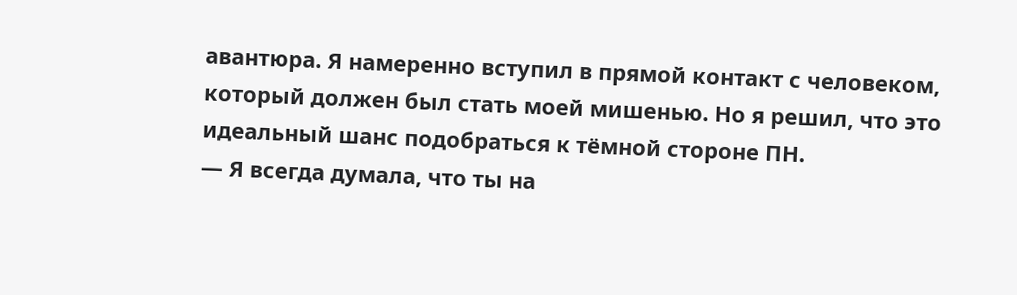авантюра. Я намеренно вступил в прямой контакт с человеком, который должен был стать моей мишенью. Но я решил, что это идеальный шанс подобраться к тёмной стороне ПН.
— Я всегда думала, что ты на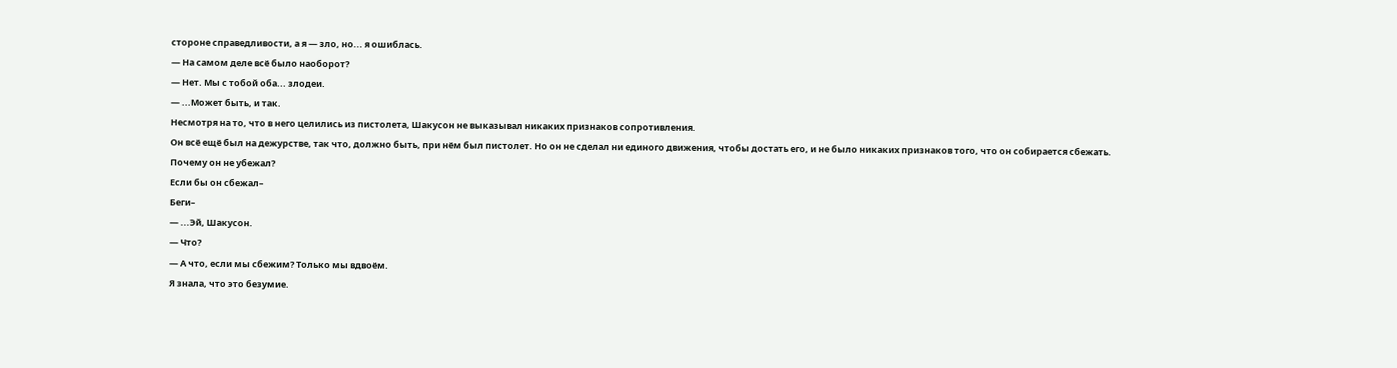стороне справедливости, а я — зло, но... я ошиблась.
— На самом деле всё было наоборот?
— Нет. Мы с тобой оба... злодеи.
— ...Может быть, и так.
Несмотря на то, что в него целились из пистолета, Шакусон не выказывал никаких признаков сопротивления.
Он всё ещё был на дежурстве, так что, должно быть, при нём был пистолет. Но он не сделал ни единого движения, чтобы достать его, и не было никаких признаков того, что он собирается сбежать.
Почему он не убежал?
Если бы он сбежал–
Беги–
— ...Эй, Шакусон.
— Что?
— А что, если мы сбежим? Только мы вдвоём.
Я знала, что это безумие.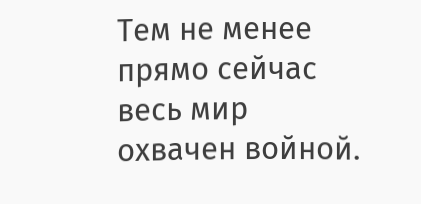Тем не менее прямо сейчас весь мир охвачен войной.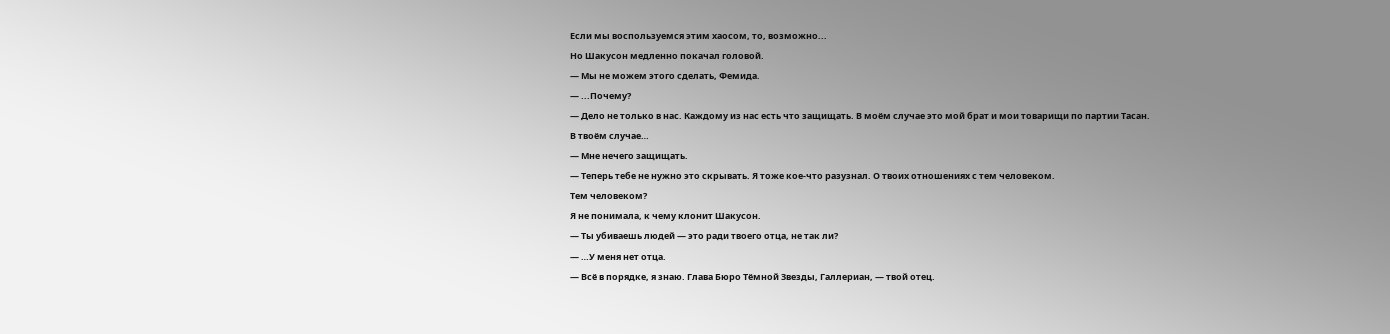Если мы воспользуемся этим хаосом, то, возможно...
Но Шакусон медленно покачал головой.
— Мы не можем этого сделать, Фемида.
— ...Почему?
— Дело не только в нас. Каждому из нас есть что защищать. В моём случае это мой брат и мои товарищи по партии Тасан. В твоём случае…
— Мне нечего защищать.
— Теперь тебе не нужно это скрывать. Я тоже кое-что разузнал. О твоих отношениях с тем человеком.
Тем человеком?
Я не понимала, к чему клонит Шакусон.
— Ты убиваешь людей — это ради твоего отца, не так ли?
— …У меня нет отца.
— Всё в порядке, я знаю. Глава Бюро Тёмной Звезды, Галлериан, — твой отец.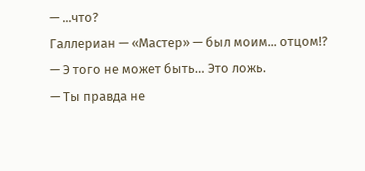— ...что?
Галлериан — «Мастер» — был моим... отцом!?
— Э того не может быть… Это ложь.
— Ты правда не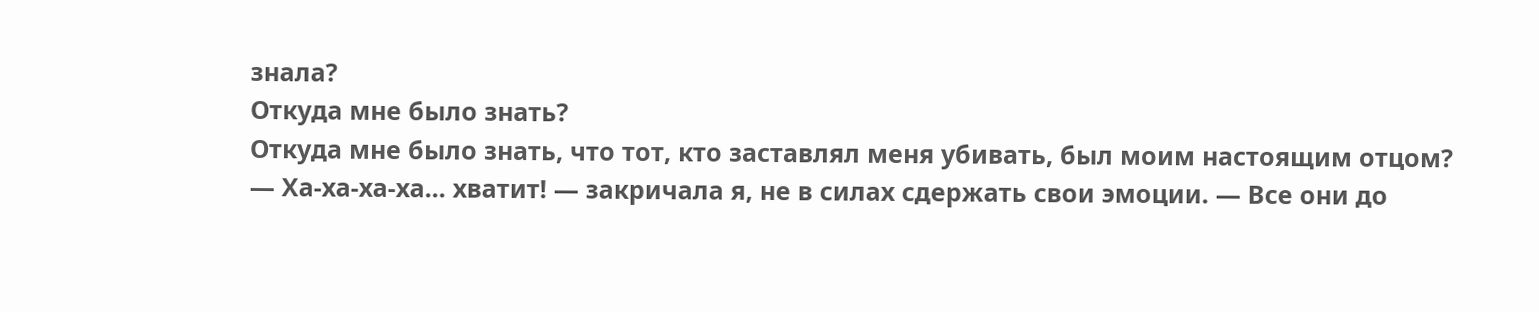знала?
Откуда мне было знать?
Откуда мне было знать, что тот, кто заставлял меня убивать, был моим настоящим отцом?
— Ха-ха-ха-ха... хватит! — закричала я, не в силах сдержать свои эмоции. — Все они до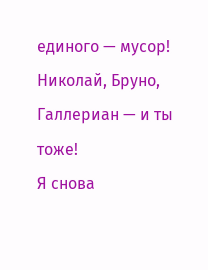единого — мусор! Николай, Бруно, Галлериан — и ты тоже!
Я снова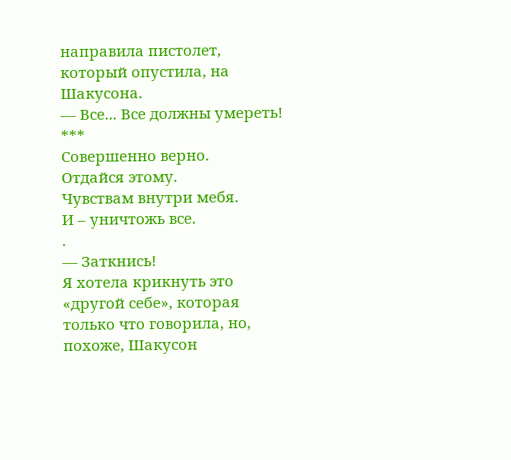направила пистолет, который опустила, на Шакусона.
— Все... Все должны умереть!
***
Совершенно верно.
Отдайся этому.
Чувствам внутри мебя.
И – уничтожь все.
.
— Заткнись!
Я хотела крикнуть это «другой себе», которая только что говорила, но, похоже, Шакусон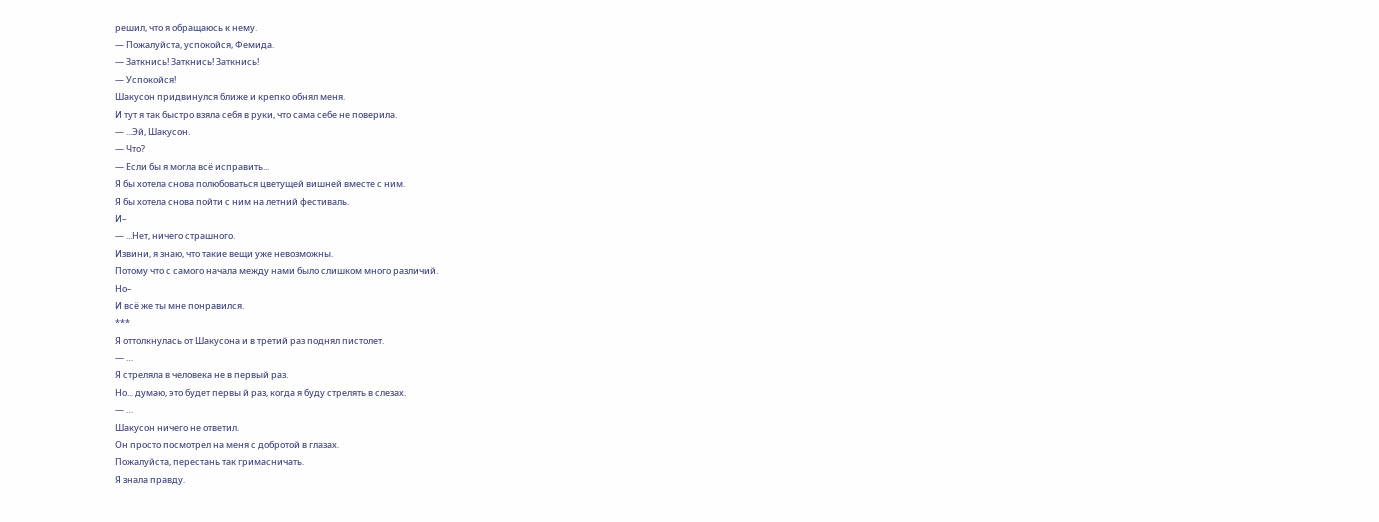решил, что я обращаюсь к нему.
— Пожалуйста, успокойся, Фемида.
— Заткнись! Заткнись! Заткнись!
— Успокойся!
Шакусон придвинулся ближе и крепко обнял меня.
И тут я так быстро взяла себя в руки, что сама себе не поверила.
— ...Эй, Шакусон.
— Что?
— Если бы я могла всё исправить...
Я бы хотела снова полюбоваться цветущей вишней вместе с ним.
Я бы хотела снова пойти с ним на летний фестиваль.
И–
— ...Нет, ничего страшного.
Извини, я знаю, что такие вещи уже невозможны.
Потому что с самого начала между нами было слишком много различий.
Но–
И всё же ты мне понравился.
***
Я оттолкнулась от Шакусона и в третий раз поднял пистолет.
— …
Я стреляла в человека не в первый раз.
Но... думаю, это будет первы й раз, когда я буду стрелять в слезах.
— …
Шакусон ничего не ответил.
Он просто посмотрел на меня с добротой в глазах.
Пожалуйста, перестань так гримасничать.
Я знала правду.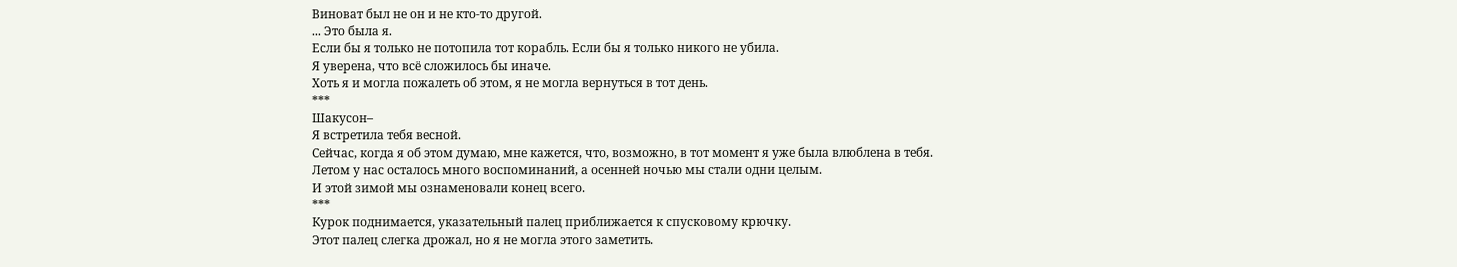Виноват был не он и не кто-то другой.
... Это была я.
Если бы я только не потопила тот корабль. Если бы я только никого не убила.
Я уверена, что всё сложилось бы иначе.
Хоть я и могла пожалеть об этом, я не могла вернуться в тот день.
***
Шакусон–
Я встретила тебя весной.
Сейчас, когда я об этом думаю, мне кажется, что, возможно, в тот момент я уже была влюблена в тебя.
Летом у нас осталось много воспоминаний, а осенней ночью мы стали одни целым.
И этой зимой мы ознаменовали конец всего.
***
Курок поднимается, указательный палец приближается к спусковому крючку.
Этот палец слегка дрожал, но я не могла этого заметить.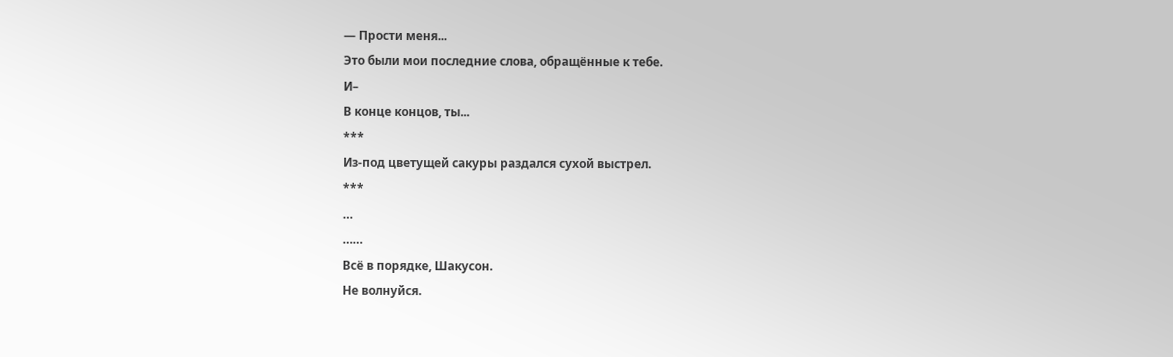— Прости меня...
Это были мои последние слова, обращённые к тебе.
И–
В конце концов, ты...
***
Из-под цветущей сакуры раздался сухой выстрел.
***
…
……
Всё в порядке, Шакусон.
Не волнуйся.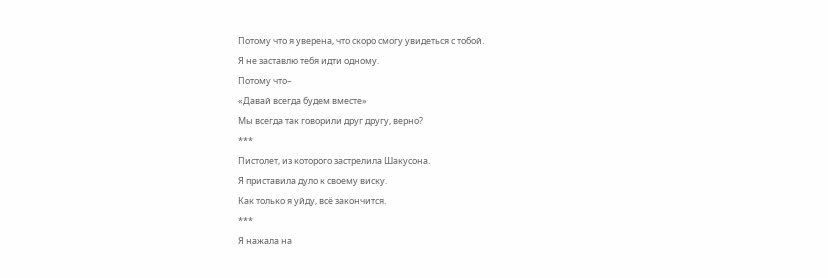Потому что я уверена, что скоро смогу увидеться с тобой.
Я не заставлю тебя идти одному.
Потому что–
«Давай всегда будем вместе»
Мы всегда так говорили друг другу, верно?
***
Пистолет, из которого застрелила Шакусона.
Я приставила дуло к своему виску.
Как только я уйду, всё закончится.
***
Я нажала на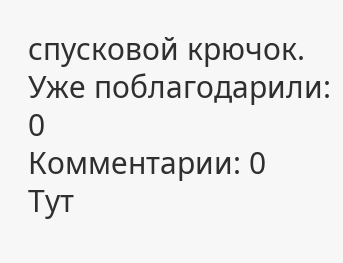спусковой крючок.
Уже поблагодарили: 0
Комментарии: 0
Тут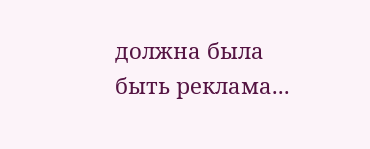должна была быть реклама...